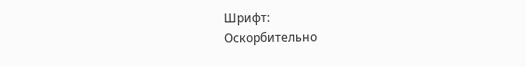Шрифт:
Оскорбительно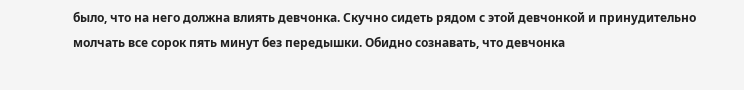было, что на него должна влиять девчонка. Скучно сидеть рядом с этой девчонкой и принудительно молчать все сорок пять минут без передышки. Обидно сознавать, что девчонка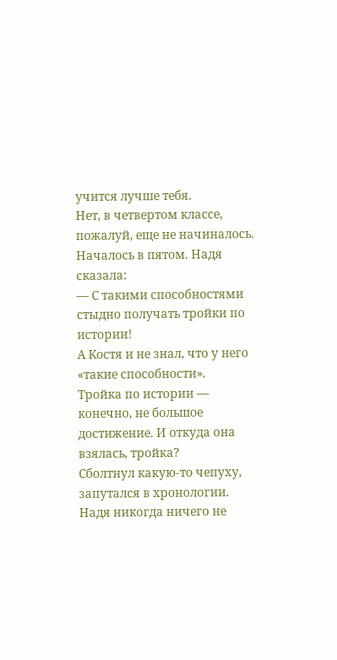учится лучше тебя.
Нет, в четвертом классе, пожалуй, еще не начиналось. Началось в пятом. Надя сказала:
— С такими способностями стыдно получать тройки по истории!
А Костя и не знал, что у него «такие способности».
Тройка по истории — конечно, не большое достижение. И откуда она взялась, тройка?
Сболтнул какую-то чепуху, запутался в хронологии. Надя никогда ничего не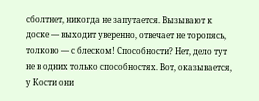сболтнет, никогда не запутается. Вызывают к доске — выходит уверенно, отвечает не торопясь, толково — с блеском! Способности? Нет, дело тут не в одних только способностях. Вот, оказывается, у Кости они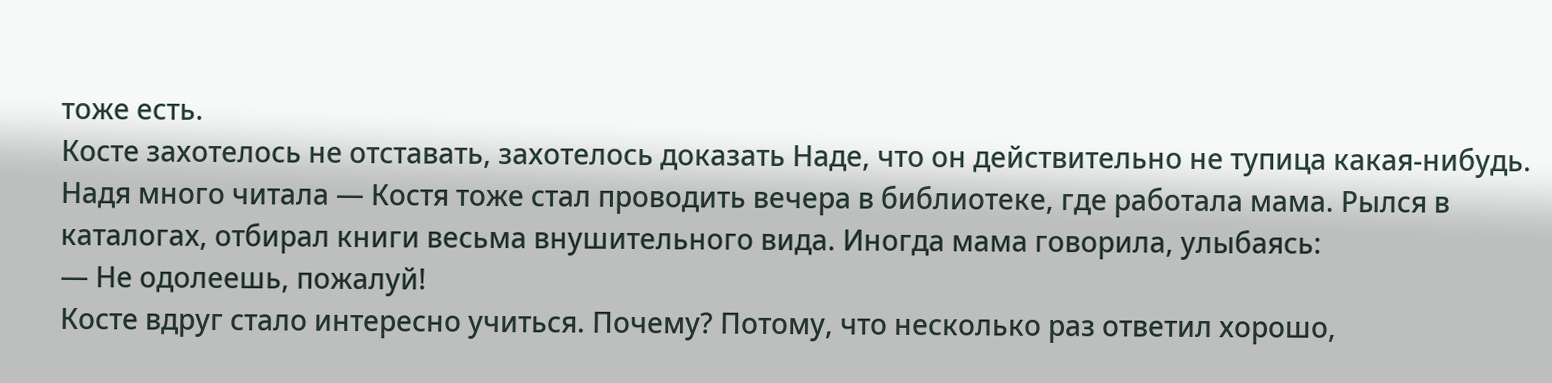тоже есть.
Косте захотелось не отставать, захотелось доказать Наде, что он действительно не тупица какая-нибудь.
Надя много читала — Костя тоже стал проводить вечера в библиотеке, где работала мама. Рылся в каталогах, отбирал книги весьма внушительного вида. Иногда мама говорила, улыбаясь:
— Не одолеешь, пожалуй!
Косте вдруг стало интересно учиться. Почему? Потому, что несколько раз ответил хорошо,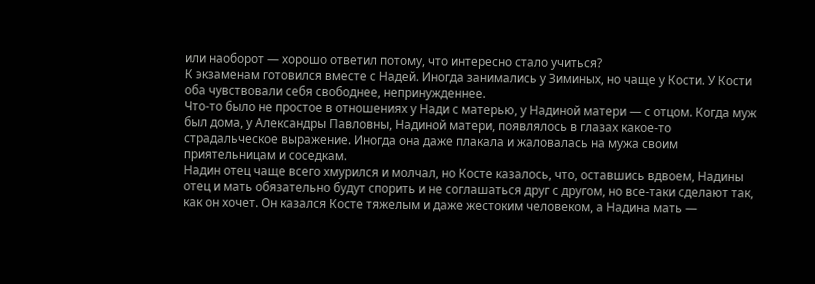или наоборот — хорошо ответил потому, что интересно стало учиться?
К экзаменам готовился вместе с Надей. Иногда занимались у Зиминых, но чаще у Кости. У Кости оба чувствовали себя свободнее, непринужденнее.
Что-то было не простое в отношениях у Нади с матерью, у Надиной матери — с отцом. Когда муж был дома, у Александры Павловны, Надиной матери, появлялось в глазах какое-то страдальческое выражение. Иногда она даже плакала и жаловалась на мужа своим приятельницам и соседкам.
Надин отец чаще всего хмурился и молчал, но Косте казалось, что, оставшись вдвоем, Надины отец и мать обязательно будут спорить и не соглашаться друг с другом, но все-таки сделают так, как он хочет. Он казался Косте тяжелым и даже жестоким человеком, а Надина мать —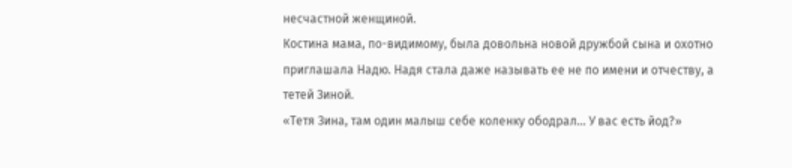несчастной женщиной.
Костина мама, по-видимому, была довольна новой дружбой сына и охотно приглашала Надю. Надя стала даже называть ее не по имени и отчеству, а тетей Зиной.
«Тетя Зина, там один малыш себе коленку ободрал... У вас есть йод?»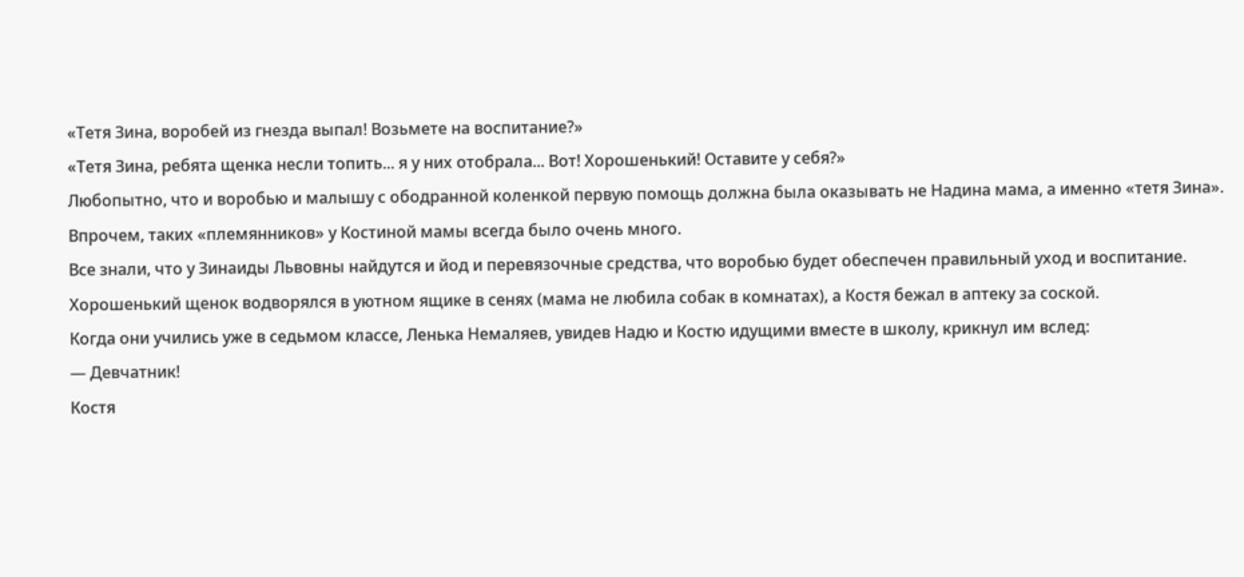«Тетя Зина, воробей из гнезда выпал! Возьмете на воспитание?»
«Тетя Зина, ребята щенка несли топить... я у них отобрала... Вот! Хорошенький! Оставите у себя?»
Любопытно, что и воробью и малышу с ободранной коленкой первую помощь должна была оказывать не Надина мама, а именно «тетя Зина». Впрочем, таких «племянников» у Костиной мамы всегда было очень много.
Все знали, что у Зинаиды Львовны найдутся и йод и перевязочные средства, что воробью будет обеспечен правильный уход и воспитание.
Хорошенький щенок водворялся в уютном ящике в сенях (мама не любила собак в комнатах), а Костя бежал в аптеку за соской.
Когда они учились уже в седьмом классе, Ленька Немаляев, увидев Надю и Костю идущими вместе в школу, крикнул им вслед:
— Девчатник!
Костя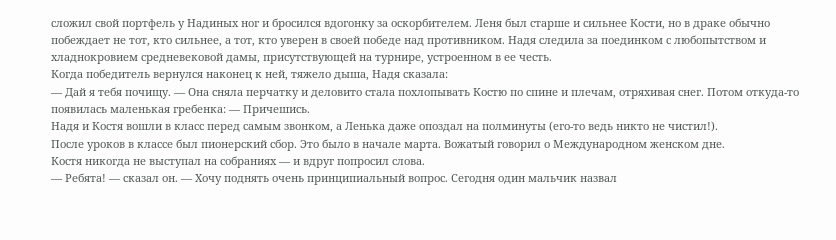сложил свой портфель у Надиных ног и бросился вдогонку за оскорбителем. Леня был старше и сильнее Кости, но в драке обычно побеждает не тот, кто сильнее, а тот, кто уверен в своей победе над противником. Надя следила за поединком с любопытством и хладнокровием средневековой дамы, присутствующей на турнире, устроенном в ее честь.
Когда победитель вернулся наконец к ней, тяжело дыша, Надя сказала:
— Дай я тебя почищу. — Она сняла перчатку и деловито стала похлопывать Костю по спине и плечам, отряхивая снег. Потом откуда-то появилась маленькая гребенка: — Причешись.
Надя и Костя вошли в класс перед самым звонком, а Ленька даже опоздал на полминуты (его-то ведь никто не чистил!).
После уроков в классе был пионерский сбор. Это было в начале марта. Вожатый говорил о Международном женском дне.
Костя никогда не выступал на собраниях — и вдруг попросил слова.
— Ребята! — сказал он. — Хочу поднять очень принципиальный вопрос. Сегодня один мальчик назвал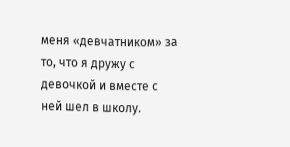меня «девчатником» за то, что я дружу с девочкой и вместе с ней шел в школу.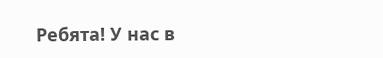Ребята! У нас в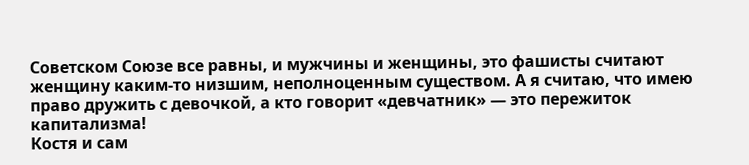Советском Союзе все равны, и мужчины и женщины, это фашисты считают женщину каким-то низшим, неполноценным существом. А я считаю, что имею право дружить с девочкой, а кто говорит «девчатник» — это пережиток капитализма!
Костя и сам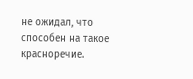не ожидал, что способен на такое красноречие.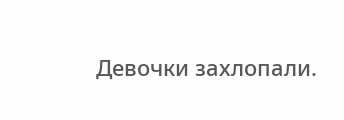Девочки захлопали.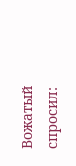Вожатый спросил: